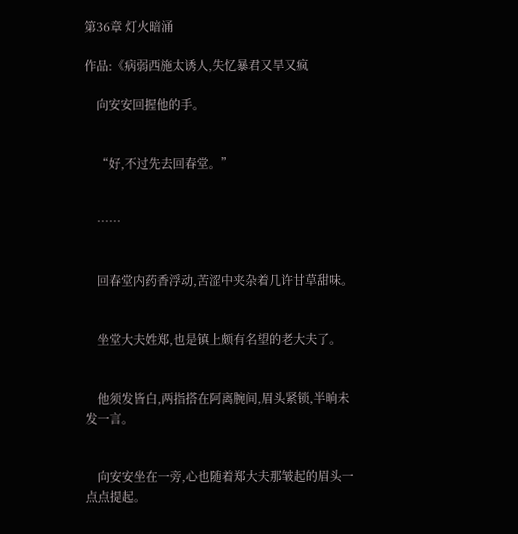第36章 灯火暗涌

作品:《病弱西施太诱人,失忆暴君又旱又疯

    向安安回握他的手。


    “好,不过先去回春堂。”


    ……


    回春堂内药香浮动,苦涩中夹杂着几许甘草甜味。


    坐堂大夫姓郑,也是镇上颇有名望的老大夫了。


    他须发皆白,两指搭在阿离腕间,眉头紧锁,半晌未发一言。


    向安安坐在一旁,心也随着郑大夫那皱起的眉头一点点提起。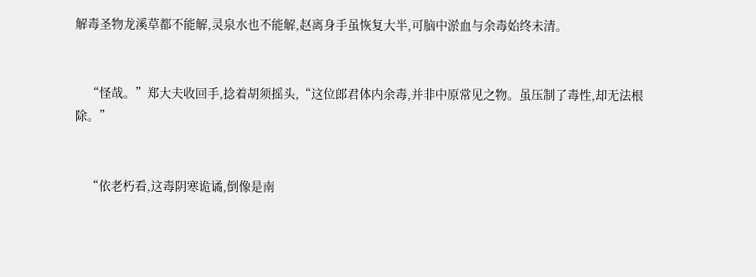解毒圣物龙溪草都不能解,灵泉水也不能解,赵离身手虽恢复大半,可脑中淤血与余毒始终未清。


    “怪哉。”郑大夫收回手,捻着胡须摇头,“这位郎君体内余毒,并非中原常见之物。虽压制了毒性,却无法根除。”


    “依老朽看,这毒阴寒诡谲,倒像是南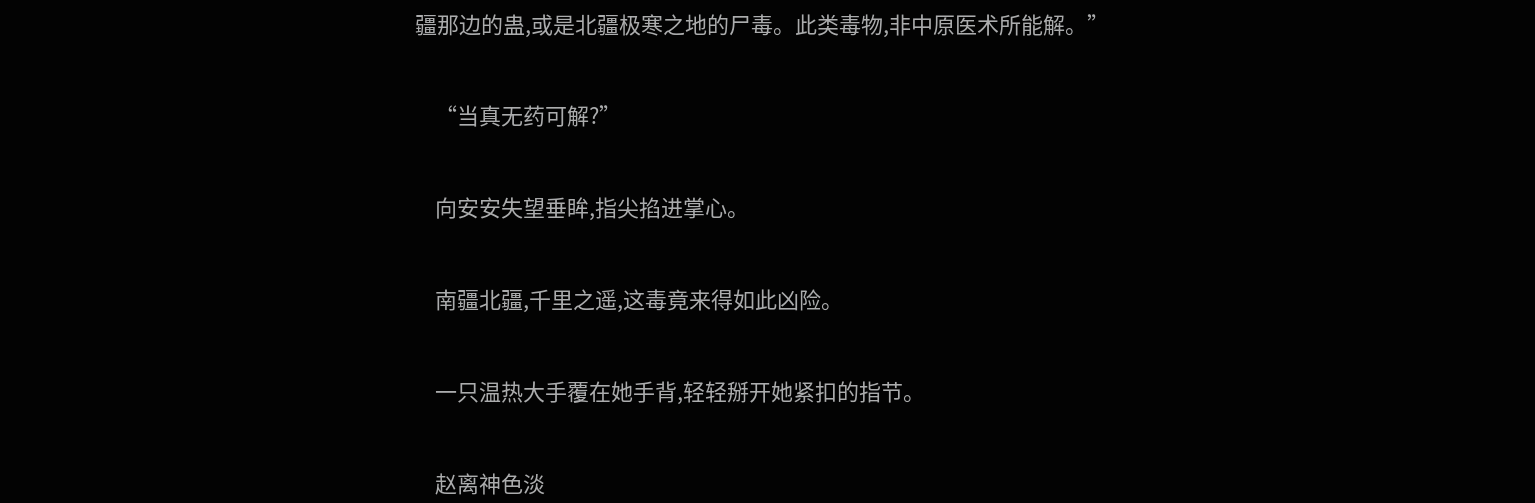疆那边的蛊,或是北疆极寒之地的尸毒。此类毒物,非中原医术所能解。”


    “当真无药可解?”


    向安安失望垂眸,指尖掐进掌心。


    南疆北疆,千里之遥,这毒竟来得如此凶险。


    一只温热大手覆在她手背,轻轻掰开她紧扣的指节。


    赵离神色淡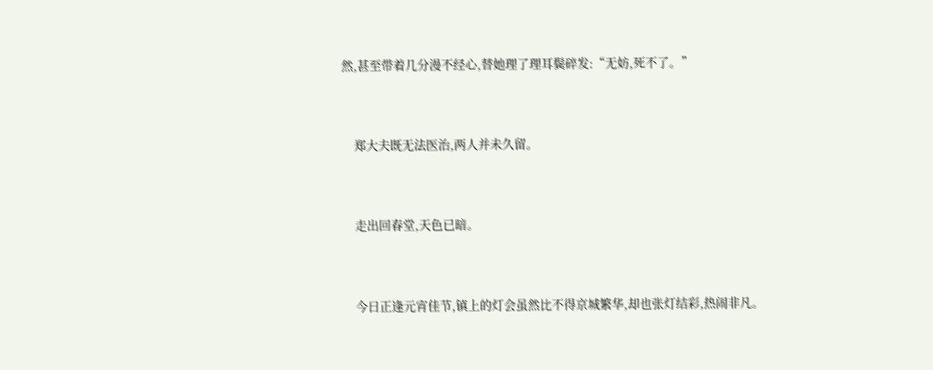然,甚至带着几分漫不经心,替她理了理耳鬓碎发:“无妨,死不了。”


    郑大夫既无法医治,两人并未久留。


    走出回春堂,天色已暗。


    今日正逢元宵佳节,镇上的灯会虽然比不得京城繁华,却也张灯结彩,热闹非凡。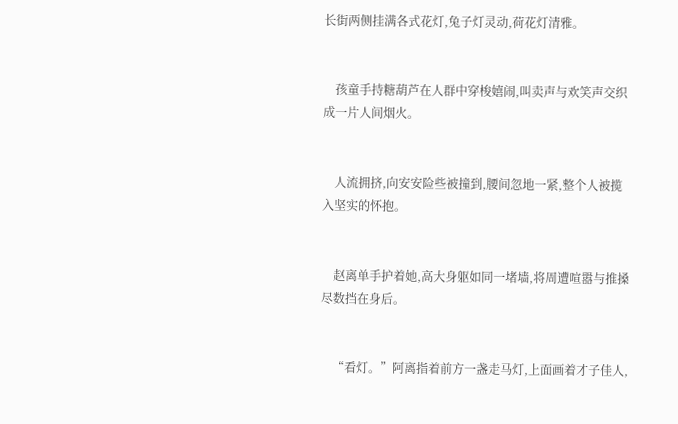长街两侧挂满各式花灯,兔子灯灵动,荷花灯清雅。


    孩童手持糖葫芦在人群中穿梭嬉闹,叫卖声与欢笑声交织成一片人间烟火。


    人流拥挤,向安安险些被撞到,腰间忽地一紧,整个人被揽入坚实的怀抱。


    赵离单手护着她,高大身躯如同一堵墙,将周遭喧嚣与推搡尽数挡在身后。


    “看灯。”阿离指着前方一盏走马灯,上面画着才子佳人,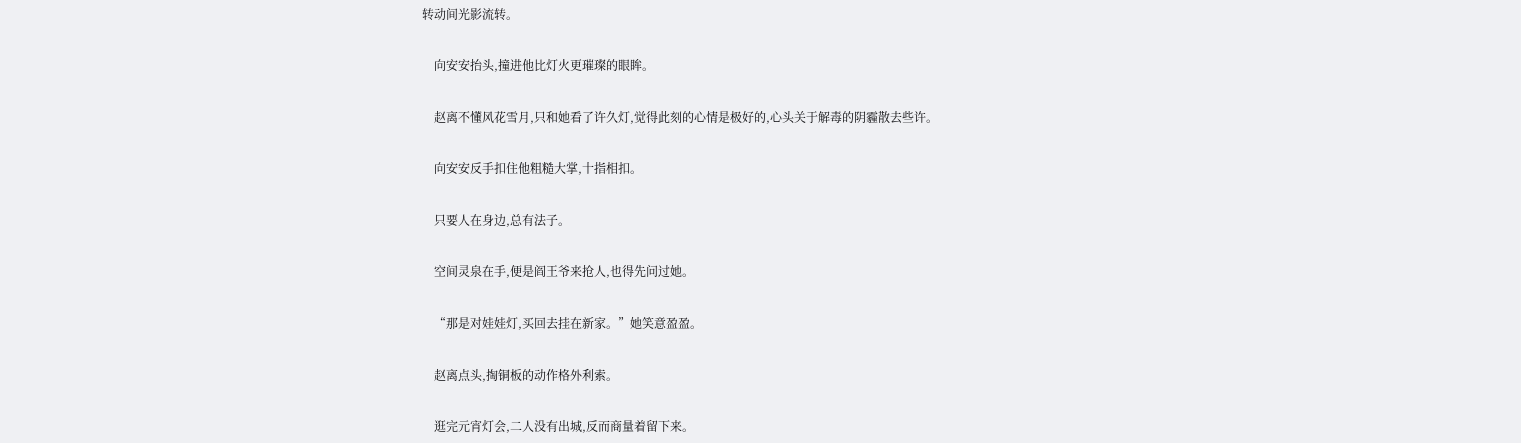转动间光影流转。


    向安安抬头,撞进他比灯火更璀璨的眼眸。


    赵离不懂风花雪月,只和她看了许久灯,觉得此刻的心情是极好的,心头关于解毒的阴霾散去些许。


    向安安反手扣住他粗糙大掌,十指相扣。


    只要人在身边,总有法子。


    空间灵泉在手,便是阎王爷来抢人,也得先问过她。


    “那是对娃娃灯,买回去挂在新家。”她笑意盈盈。


    赵离点头,掏铜板的动作格外利索。


    逛完元宵灯会,二人没有出城,反而商量着留下来。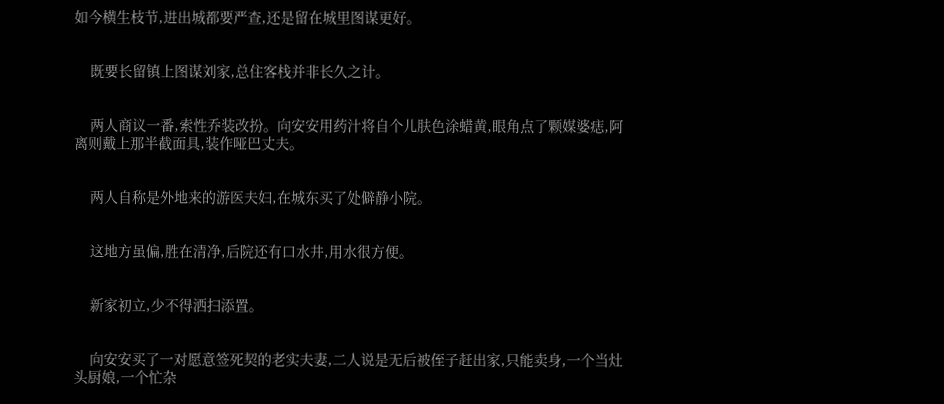如今横生枝节,进出城都要严查,还是留在城里图谋更好。


    既要长留镇上图谋刘家,总住客栈并非长久之计。


    两人商议一番,索性乔装改扮。向安安用药汁将自个儿肤色涂蜡黄,眼角点了颗媒婆痣,阿离则戴上那半截面具,装作哑巴丈夫。


    两人自称是外地来的游医夫妇,在城东买了处僻静小院。


    这地方虽偏,胜在清净,后院还有口水井,用水很方便。


    新家初立,少不得洒扫添置。


    向安安买了一对愿意签死契的老实夫妻,二人说是无后被侄子赶出家,只能卖身,一个当灶头厨娘,一个忙杂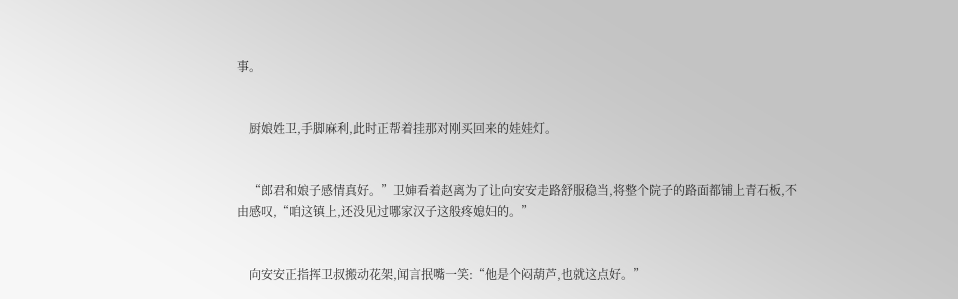事。


    厨娘姓卫,手脚麻利,此时正帮着挂那对刚买回来的娃娃灯。


    “郎君和娘子感情真好。”卫婶看着赵离为了让向安安走路舒服稳当,将整个院子的路面都铺上青石板,不由感叹,“咱这镇上,还没见过哪家汉子这般疼媳妇的。”


    向安安正指挥卫叔搬动花架,闻言抿嘴一笑:“他是个闷葫芦,也就这点好。”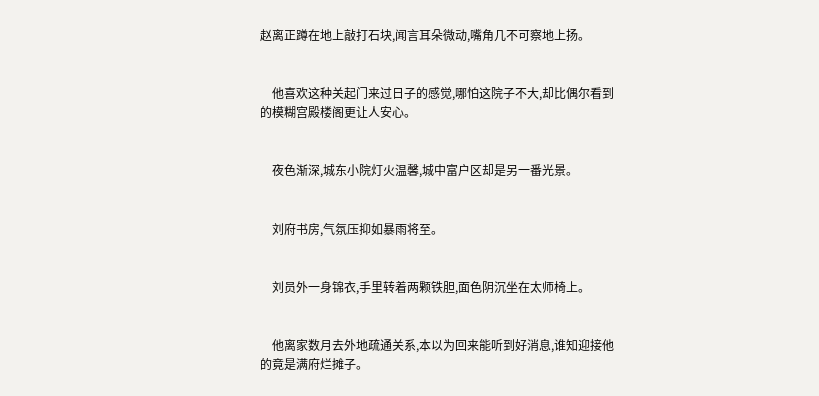赵离正蹲在地上敲打石块,闻言耳朵微动,嘴角几不可察地上扬。


    他喜欢这种关起门来过日子的感觉,哪怕这院子不大,却比偶尔看到的模糊宫殿楼阁更让人安心。


    夜色渐深,城东小院灯火温馨,城中富户区却是另一番光景。


    刘府书房,气氛压抑如暴雨将至。


    刘员外一身锦衣,手里转着两颗铁胆,面色阴沉坐在太师椅上。


    他离家数月去外地疏通关系,本以为回来能听到好消息,谁知迎接他的竟是满府烂摊子。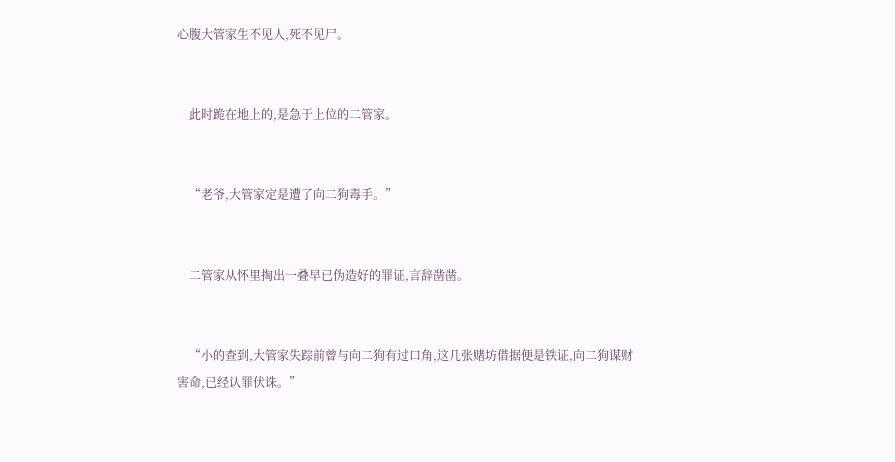心腹大管家生不见人,死不见尸。


    此时跪在地上的,是急于上位的二管家。


    “老爷,大管家定是遭了向二狗毒手。”


    二管家从怀里掏出一叠早已伪造好的罪证,言辞凿凿。


    “小的查到,大管家失踪前曾与向二狗有过口角,这几张赌坊借据便是铁证,向二狗谋财害命,已经认罪伏诛。”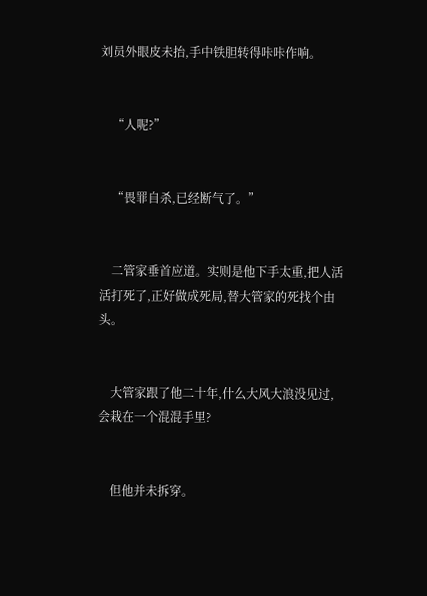刘员外眼皮未抬,手中铁胆转得咔咔作响。


    “人呢?”


    “畏罪自杀,已经断气了。”


    二管家垂首应道。实则是他下手太重,把人活活打死了,正好做成死局,替大管家的死找个由头。


    大管家跟了他二十年,什么大风大浪没见过,会栽在一个混混手里?


    但他并未拆穿。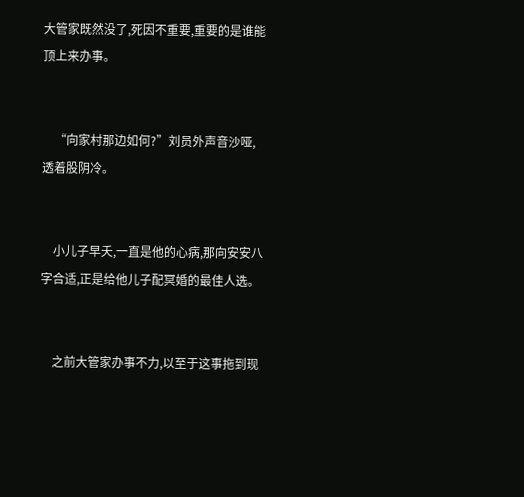大管家既然没了,死因不重要,重要的是谁能顶上来办事。


    “向家村那边如何?”刘员外声音沙哑,透着股阴冷。


    小儿子早夭,一直是他的心病,那向安安八字合适,正是给他儿子配冥婚的最佳人选。


    之前大管家办事不力,以至于这事拖到现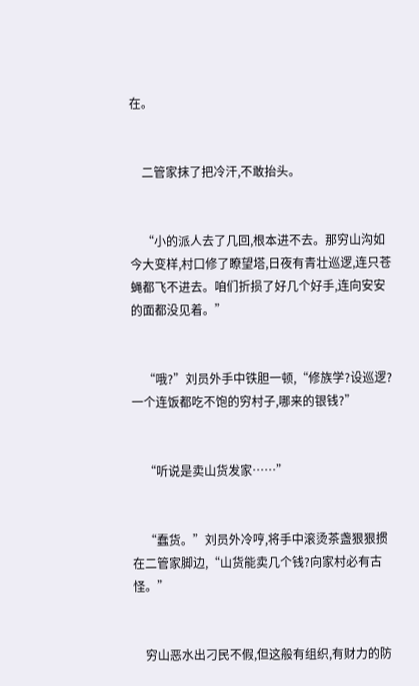在。


    二管家抹了把冷汗,不敢抬头。


    “小的派人去了几回,根本进不去。那穷山沟如今大变样,村口修了瞭望塔,日夜有青壮巡逻,连只苍蝇都飞不进去。咱们折损了好几个好手,连向安安的面都没见着。”


    “哦?”刘员外手中铁胆一顿,“修族学?设巡逻?一个连饭都吃不饱的穷村子,哪来的银钱?”


    “听说是卖山货发家……”


    “蠢货。”刘员外冷哼,将手中滚烫茶盏狠狠掼在二管家脚边,“山货能卖几个钱?向家村必有古怪。”


    穷山恶水出刁民不假,但这般有组织,有财力的防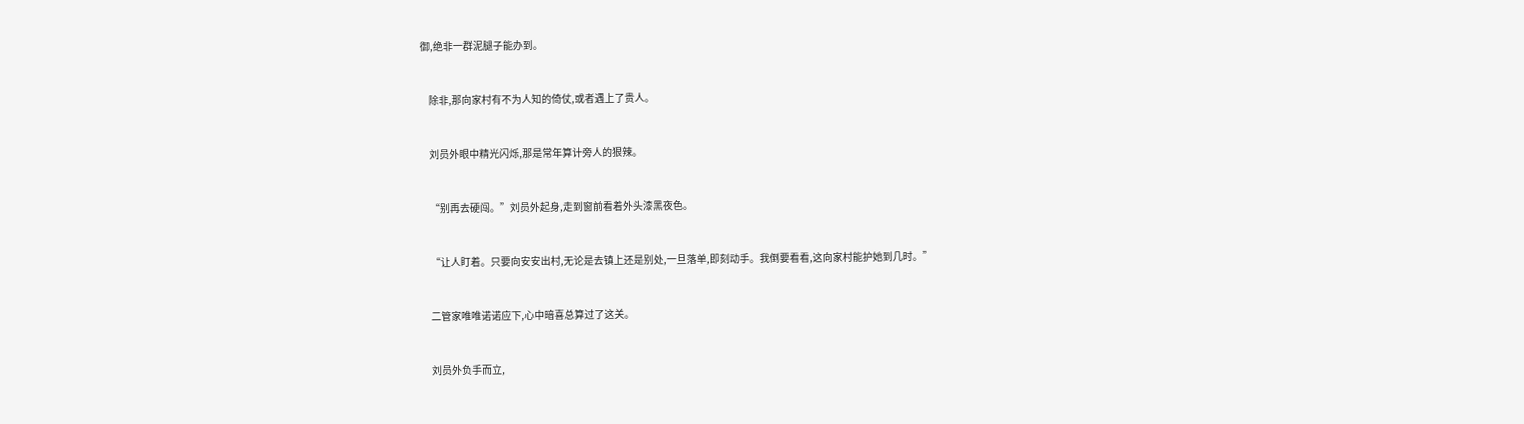御,绝非一群泥腿子能办到。


    除非,那向家村有不为人知的倚仗,或者遇上了贵人。


    刘员外眼中精光闪烁,那是常年算计旁人的狠辣。


    “别再去硬闯。”刘员外起身,走到窗前看着外头漆黑夜色。


    “让人盯着。只要向安安出村,无论是去镇上还是别处,一旦落单,即刻动手。我倒要看看,这向家村能护她到几时。”


    二管家唯唯诺诺应下,心中暗喜总算过了这关。


    刘员外负手而立,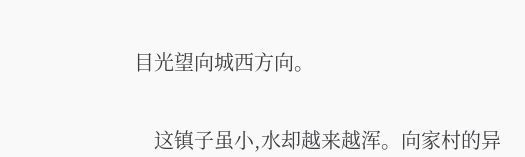目光望向城西方向。


    这镇子虽小,水却越来越浑。向家村的异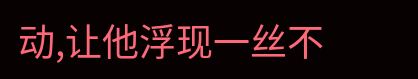动,让他浮现一丝不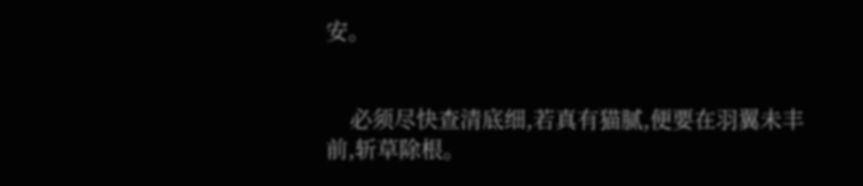安。


    必须尽快查清底细,若真有猫腻,便要在羽翼未丰前,斩草除根。